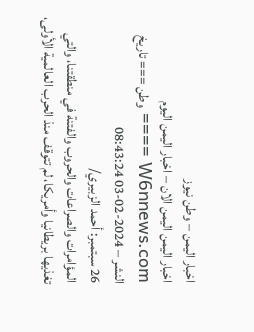اخبار اليمن – وطن نيوز
اخبار اليمن اليمن الان – اخبار اليمن اليوم
W6nnews.com ==== وطن === تاريخ النشر – 2024-02-03 08:43:24
26 سبتمبر: أحمد الزبيري/
المؤامرات والصراعات والحروب والفتنة في منطقتنا، والتي تغذيها بريطانيا وأمريكا، لم تتوقف منذ الحرب العالمية الأولى،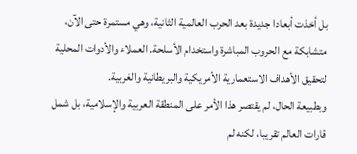بل أخذت أبعادا جديدة بعد الحرب العالمية الثانية، وهي مستمرة حتى الآن، متشابكة مع الحروب المباشرة واستخدام الأسلحة. العملاء والأدوات المحلية لتحقيق الأهداف الاستعمارية الأمريكية والبريطانية والغربية.
وبطبيعة الحال، لم يقتصر هذا الأمر على المنطقة العربية والإسلامية، بل شمل قارات العالم تقريبا، لكنه لم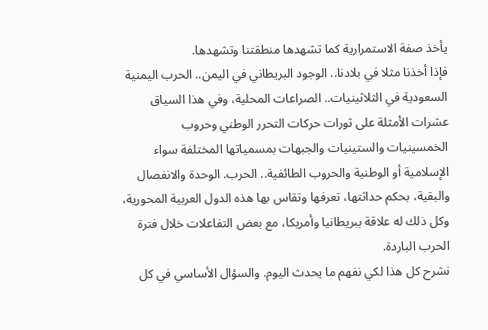يأخذ صفة الاستمرارية كما تشهدها منطقتنا وتشهدها.
فإذا أخذنا مثلا في بلادنا.. الوجود البريطاني في اليمن.. الحرب اليمنية السعودية في الثلاثينيات.. الصراعات المحلية، وفي هذا السياق عشرات الأمثلة على ثورات حركات التحرر الوطني وحروب الخمسينيات والستينيات والجبهات بمسمياتها المختلفة سواء الإسلامية أو الوطنية والحروب الطائفية.. الحرب. الوحدة والانفصال والبقية، بحكم حداثتها، تعرفها وتقاس بها هذه الدول العربية المحورية، وكل ذلك له علاقة ببريطانيا وأمريكا، مع بعض التفاعلات خلال فترة الحرب الباردة.
نشرح كل هذا لكي نفهم ما يحدث اليوم. والسؤال الأساسي في كل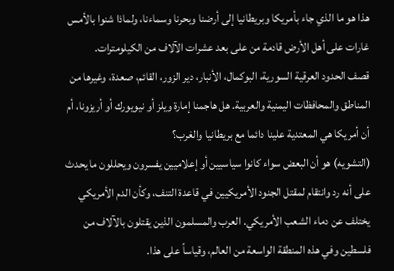هذا هو ما الذي جاء بأمريكا وبريطانيا إلى أرضنا وبحرنا وسماءنا، ولماذا شنوا بالأمس غارات على أهل الأرض قادمة من على بعد عشرات الآلاف من الكيلومترات.
قصف الحدود العرقية السورية، البوكمال، الأنبار، دير الزور، القائم، صعدة، وغيرها من المناطق والمحافظات اليمنية والعربية. هل هاجمنا إمارة ويلز أو نيويورك أو أريزونا، أم أن أمريكا هي المعتدية علينا دائما مع بريطانيا والغرب؟
(التشويه) هو أن البعض سواء كانوا سياسيين أو إعلاميين يفسرون ويحللون ما يحدث على أنه رد وانتقام لمقتل الجنود الأمريكيين في قاعدة التنف، وكأن الدم الأمريكي يختلف عن دماء الشعب الأمريكي. العرب والمسلمون الذين يقتلون بالآلاف من فلسطين وفي هذه المنطقة الواسعة من العالم، وقياساً على هذا.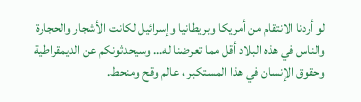لو أردنا الانتقام من أمريكا وبريطانيا وإسرائيل لكانت الأشجار والحجارة والناس في هذه البلاد أقل مما تعرضنا له… وسيحدثونكم عن الديمقراطية وحقوق الإنسان في هذا المستكبر ، عالم وقح ومنحط.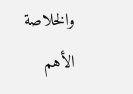والخلاصة الأهم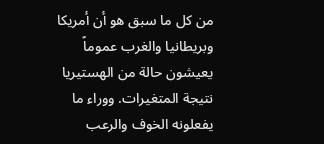من كل ما سبق هو أن أمريكا وبريطانيا والغرب عموماً يعيشون حالة من الهستيريا نتيجة المتغيرات. ووراء ما يفعلونه الخوف والرعب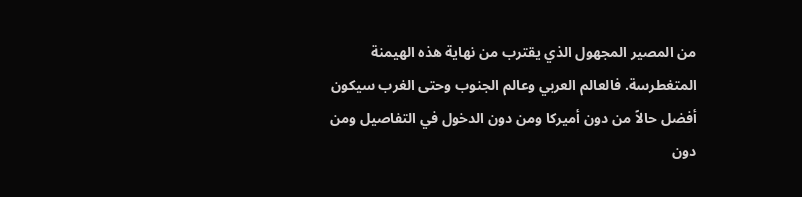من المصير المجهول الذي يقترب من نهاية هذه الهيمنة المتغطرسة. فالعالم العربي وعالم الجنوب وحتى الغرب سيكون أفضل حالاً من دون أميركا ومن دون الدخول في التفاصيل ومن دون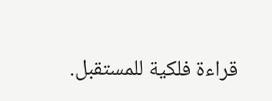قراءة فلكية للمستقبل.